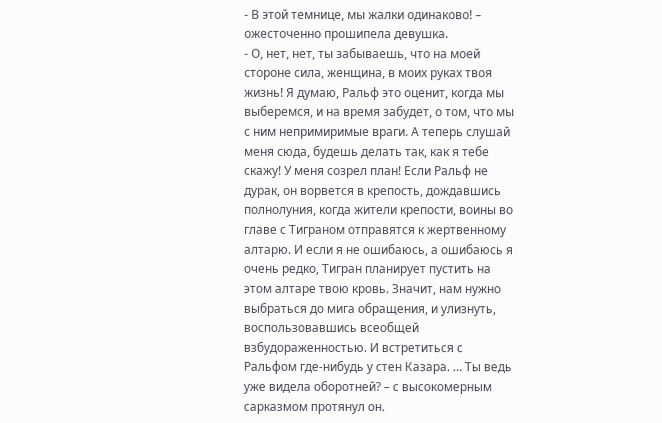- В этой темнице, мы жалки одинаково! – ожесточенно прошипела девушка.
- О, нет, нет, ты забываешь, что на моей стороне сила, женщина, в моих руках твоя жизнь! Я думаю, Ральф это оценит, когда мы выберемся, и на время забудет, о том, что мы с ним непримиримые враги. А теперь слушай меня сюда, будешь делать так, как я тебе скажу! У меня созрел план! Если Ральф не дурак, он ворвется в крепость, дождавшись полнолуния, когда жители крепости, воины во главе с Тиграном отправятся к жертвенному алтарю. И если я не ошибаюсь, а ошибаюсь я очень редко, Тигран планирует пустить на этом алтаре твою кровь. Значит, нам нужно выбраться до мига обращения, и улизнуть, воспользовавшись всеобщей взбудораженностью. И встретиться с Ральфом где-нибудь у стен Казара. … Ты ведь уже видела оборотней? – с высокомерным сарказмом протянул он.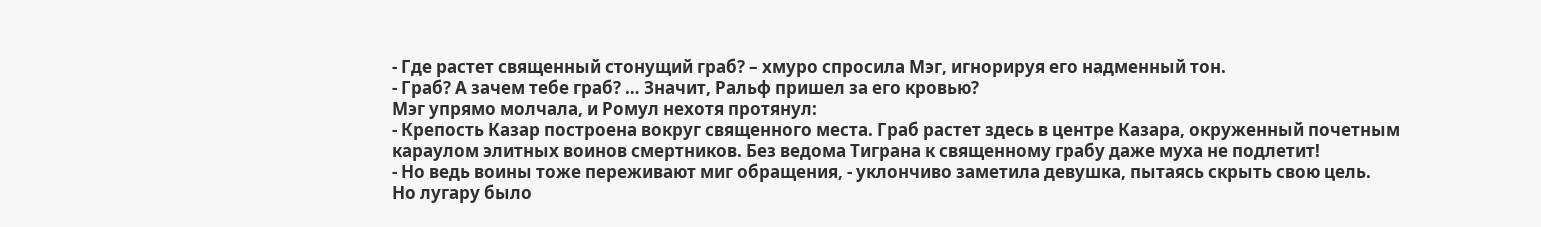- Где растет священный стонущий граб? – хмуро спросила Мэг, игнорируя его надменный тон.
- Граб? А зачем тебе граб? … Значит, Ральф пришел за его кровью?
Мэг упрямо молчала, и Ромул нехотя протянул:
- Крепость Казар построена вокруг священного места. Граб растет здесь в центре Казара, окруженный почетным караулом элитных воинов смертников. Без ведома Тиграна к священному грабу даже муха не подлетит!
- Но ведь воины тоже переживают миг обращения, - уклончиво заметила девушка, пытаясь скрыть свою цель.
Но лугару было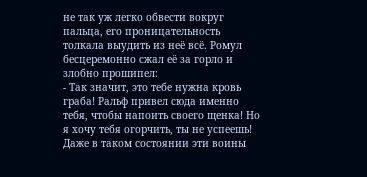не так уж легко обвести вокруг пальца, его проницательность толкала выудить из неё всё. Ромул бесцеремонно сжал её за горло и злобно прошипел:
- Так значит, это тебе нужна кровь граба! Ральф привел сюда именно тебя, чтобы напоить своего щенка! Но я хочу тебя огорчить, ты не успеешь! Даже в таком состоянии эти воины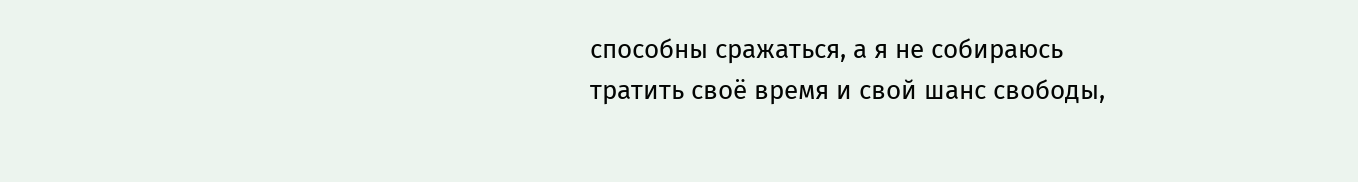способны сражаться, а я не собираюсь тратить своё время и свой шанс свободы,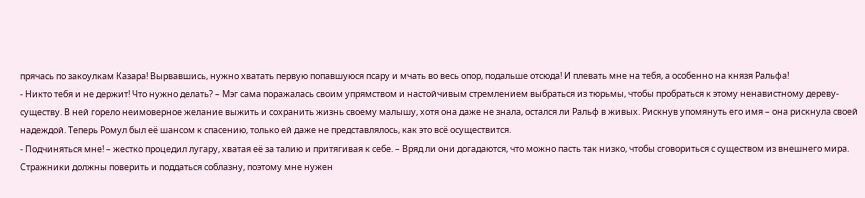прячась по закоулкам Казара! Вырвавшись, нужно хватать первую попавшуюся псару и мчать во весь опор, подальше отсюда! И плевать мне на тебя, а особенно на князя Ральфа!
- Никто тебя и не держит! Что нужно делать? – Мэг сама поражалась своим упрямством и настойчивым стремлением выбраться из тюрьмы, чтобы пробраться к этому ненавистному дереву-существу. В ней горело неимоверное желание выжить и сохранить жизнь своему малышу, хотя она даже не знала, остался ли Ральф в живых. Рискнув упомянуть его имя – она рискнула своей надеждой. Теперь Ромул был её шансом к спасению, только ей даже не представлялось, как это всё осуществится.
- Подчиняться мне! – жестко процедил лугару, хватая её за талию и притягивая к себе. – Вряд ли они догадаются, что можно пасть так низко, чтобы сговориться с существом из внешнего мира. Стражники должны поверить и поддаться соблазну, поэтому мне нужен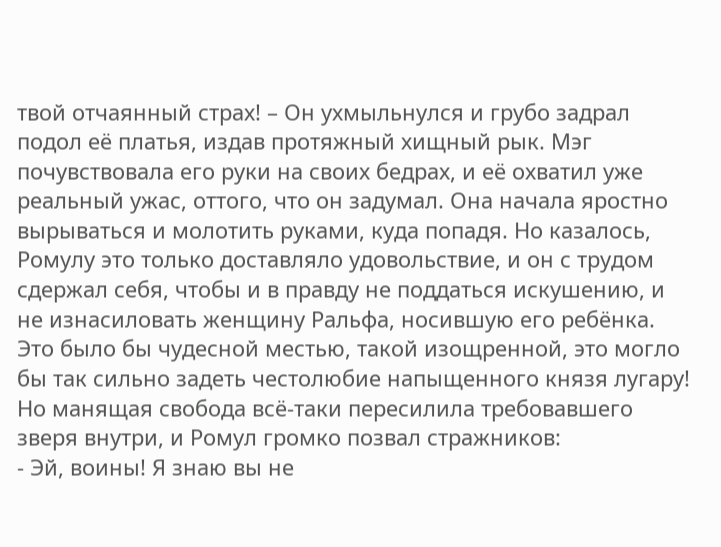твой отчаянный страх! – Он ухмыльнулся и грубо задрал подол её платья, издав протяжный хищный рык. Мэг почувствовала его руки на своих бедрах, и её охватил уже реальный ужас, оттого, что он задумал. Она начала яростно вырываться и молотить руками, куда попадя. Но казалось, Ромулу это только доставляло удовольствие, и он с трудом сдержал себя, чтобы и в правду не поддаться искушению, и не изнасиловать женщину Ральфа, носившую его ребёнка. Это было бы чудесной местью, такой изощренной, это могло бы так сильно задеть честолюбие напыщенного князя лугару! Но манящая свобода всё-таки пересилила требовавшего зверя внутри, и Ромул громко позвал стражников:
- Эй, воины! Я знаю вы не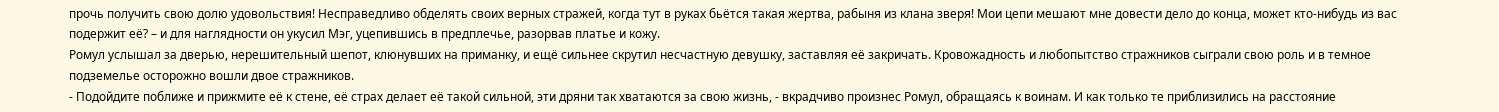прочь получить свою долю удовольствия! Несправедливо обделять своих верных стражей, когда тут в руках бьётся такая жертва, рабыня из клана зверя! Мои цепи мешают мне довести дело до конца, может кто-нибудь из вас подержит её? – и для наглядности он укусил Мэг, уцепившись в предплечье, разорвав платье и кожу.
Ромул услышал за дверью, нерешительный шепот, клюнувших на приманку, и ещё сильнее скрутил несчастную девушку, заставляя её закричать. Кровожадность и любопытство стражников сыграли свою роль и в темное подземелье осторожно вошли двое стражников.
- Подойдите поближе и прижмите её к стене, её страх делает её такой сильной, эти дряни так хватаются за свою жизнь, - вкрадчиво произнес Ромул, обращаясь к воинам. И как только те приблизились на расстояние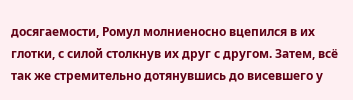досягаемости, Ромул молниеносно вцепился в их глотки, с силой столкнув их друг с другом. Затем, всё так же стремительно дотянувшись до висевшего у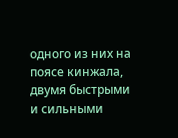одного из них на поясе кинжала, двумя быстрыми и сильными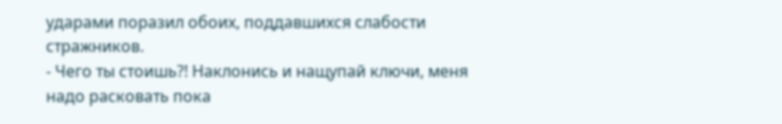ударами поразил обоих, поддавшихся слабости стражников.
- Чего ты стоишь?! Наклонись и нащупай ключи, меня надо расковать пока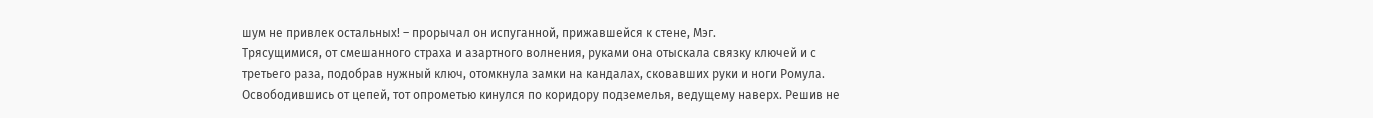шум не привлек остальных! – прорычал он испуганной, прижавшейся к стене, Мэг.
Трясущимися, от смешанного страха и азартного волнения, руками она отыскала связку ключей и с третьего раза, подобрав нужный ключ, отомкнула замки на кандалах, сковавших руки и ноги Ромула. Освободившись от цепей, тот опрометью кинулся по коридору подземелья, ведущему наверх. Решив не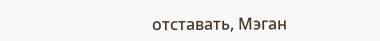отставать, Мэган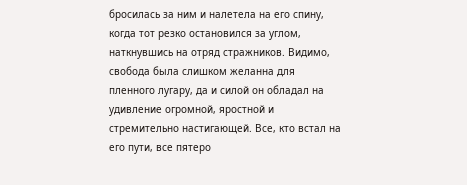бросилась за ним и налетела на его спину, когда тот резко остановился за углом, наткнувшись на отряд стражников. Видимо, свобода была слишком желанна для пленного лугару, да и силой он обладал на удивление огромной, яростной и стремительно настигающей. Все, кто встал на его пути, все пятеро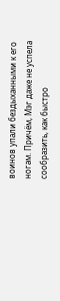воинов упали бездыханными к его ногам. Причём, Мэг даже не успела сообразить, как быстро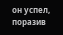он успел, поразив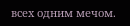всех одним мечом.